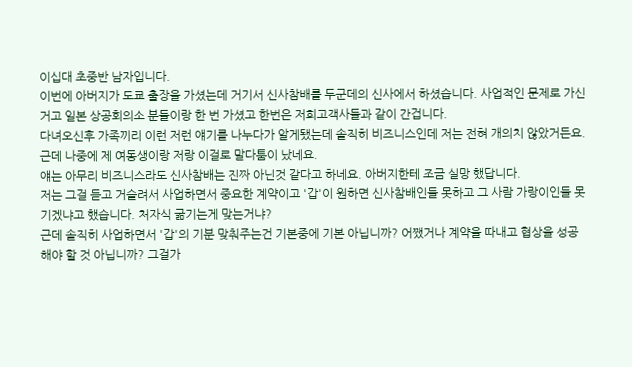이십대 초중반 남자입니다.
이번에 아버지가 도쿄 출장을 가셨는데 거기서 신사참배를 두군데의 신사에서 하셨습니다. 사업적인 문제로 가신거고 일본 상공회의소 분들이랑 한 번 가셨고 한번은 저희고객사들과 같이 간겁니다.
다녀오신후 가족끼리 이런 저런 얘기를 나누다가 알게됐는데 솔직히 비즈니스인데 저는 전혀 개의치 않았거든요. 근데 나중에 제 여동생이랑 저랑 이걸로 말다툼이 났네요.
얘는 아무리 비즈니스라도 신사참배는 진짜 아닌것 같다고 하네요. 아버지한테 조금 실망 했답니다.
저는 그걸 듣고 거슬려서 사업하면서 중요한 계약이고 '갑'이 원하면 신사참배인들 못하고 그 사람 가랑이인들 못 기겠냐고 했습니다. 처자식 굶기는게 맞는거냐?
근데 솔직히 사업하면서 '갑'의 기분 맞춰주는건 기본중에 기본 아닙니까? 어쨌거나 계약을 따내고 협상을 성공해야 할 것 아닙니까? 그걸가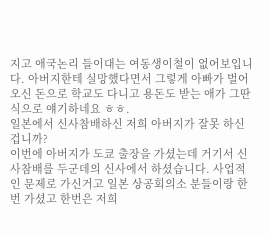지고 애국논리 들이대는 여동생이철이 없어보입니다. 아버지한테 실망했다면서 그렇게 아빠가 벌어오신 돈으로 학교도 다니고 용돈도 받는 애가 그딴식으로 얘기하네요 ㅎㅎ.
일본에서 신사참배하신 저희 아버지가 잘못 하신겁니까?
이번에 아버지가 도쿄 출장을 가셨는데 거기서 신사참배를 두군데의 신사에서 하셨습니다. 사업적인 문제로 가신거고 일본 상공회의소 분들이랑 한 번 가셨고 한번은 저희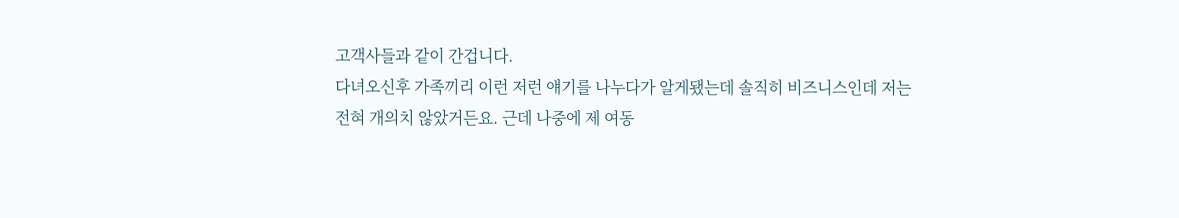고객사들과 같이 간겁니다.
다녀오신후 가족끼리 이런 저런 얘기를 나누다가 알게됐는데 솔직히 비즈니스인데 저는 전혀 개의치 않았거든요. 근데 나중에 제 여동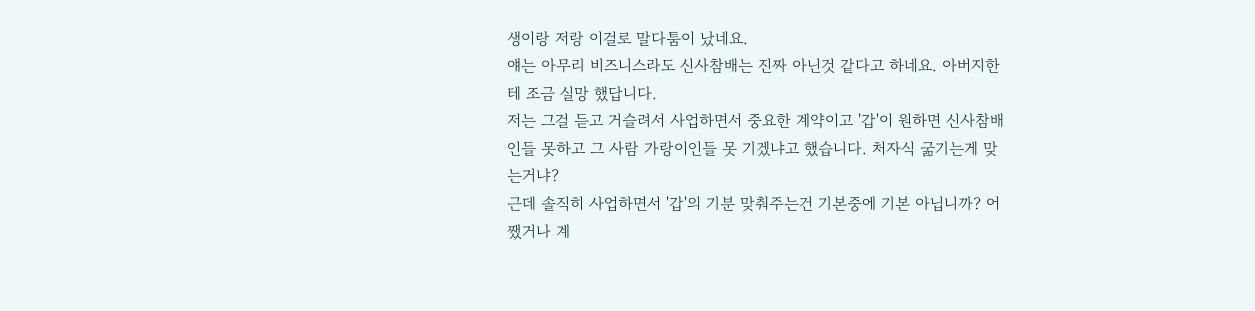생이랑 저랑 이걸로 말다툼이 났네요.
얘는 아무리 비즈니스라도 신사참배는 진짜 아닌것 같다고 하네요. 아버지한테 조금 실망 했답니다.
저는 그걸 듣고 거슬려서 사업하면서 중요한 계약이고 '갑'이 원하면 신사참배인들 못하고 그 사람 가랑이인들 못 기겠냐고 했습니다. 처자식 굶기는게 맞는거냐?
근데 솔직히 사업하면서 '갑'의 기분 맞춰주는건 기본중에 기본 아닙니까? 어쨌거나 계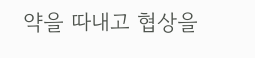약을 따내고 협상을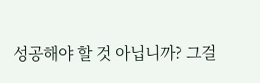성공해야 할 것 아닙니까? 그걸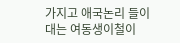가지고 애국논리 들이대는 여동생이철이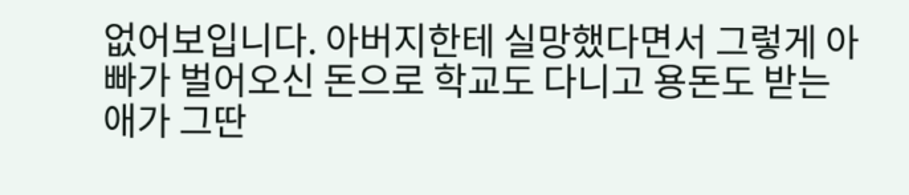없어보입니다. 아버지한테 실망했다면서 그렇게 아빠가 벌어오신 돈으로 학교도 다니고 용돈도 받는 애가 그딴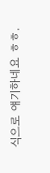식으로 얘기하네요 ㅎㅎ.